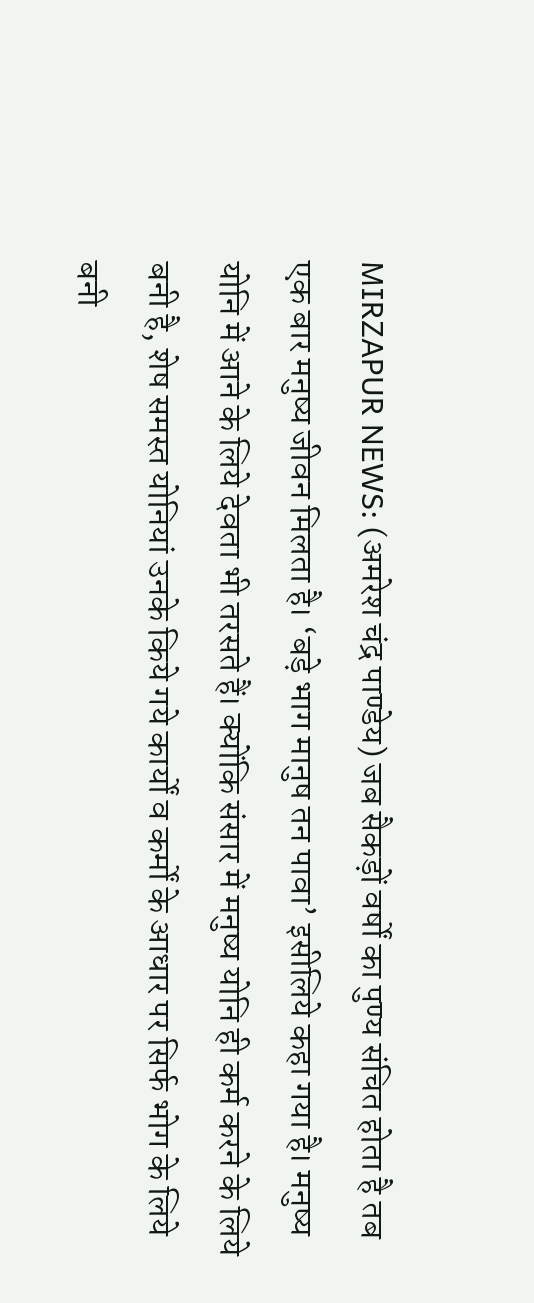MIRZAPUR NEWS: (अमरेश चंद्र पाण्डेय) जब सैकड़ों वर्षों का पुण्य संचित होता है तब एक बार मनुष्य जीवन मिलता है। ‘बड़े भाग मानुष तन पावा’ इसीलिये कहा गया है। मनुष्य योनि में आने के लिये देवता भी तरसते हैं। क्योंकि संसार में मनुष्य योनि ही कर्म करने के लिये बनी है, शेष समस्त योनियां उनके किये गये कार्यों व कर्मों के आधार पर सिर्फ भोग के लिये बनी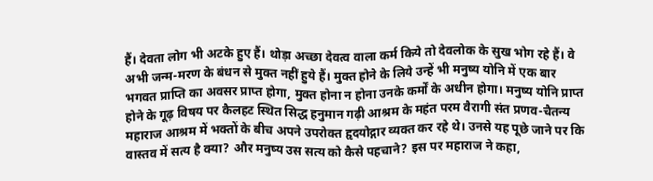हैं। देवता लोग भी अटके हुए हैं। थोड़ा अच्छा देवत्व वाला कर्म किये तो देवलोक के सुख भोग रहे हैं। वे अभी जन्म-मरण के बंधन से मुक्त नहीं हुये हैं। मुक्त होने के लिये उन्हें भी मनुष्य योनि में एक बार भगवत प्राप्ति का अवसर प्राप्त होगा, मुक्त होना न होना उनके कर्मों के अधीन होगा। मनुष्य योनि प्राप्त होने के गूढ़ विषय पर कैलहट स्थित सिद्ध हनुमान गढ़ी आश्रम के महंत परम वैरागी संत प्रणव-चैतन्य महाराज आश्रम में भक्तों के बीच अपने उपरोक्त हृदयोद्गार व्यक्त कर रहे थे। उनसे यह पूछे जाने पर कि वास्तव में सत्य है क्या? और मनुष्य उस सत्य को कैसे पहचाने? इस पर महाराज ने कहा,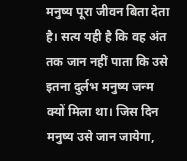मनुष्य पूरा जीवन बिता देता है। सत्य यही है कि वह अंत तक जान नहीं पाता कि उसे इतना दुर्लभ मनुष्य जन्म क्यों मिला था। जिस दिन मनुष्य उसे जान जायेगा,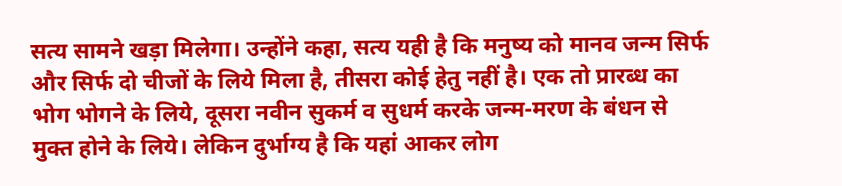सत्य सामने खड़ा मिलेगा। उन्होंने कहा, सत्य यही है कि मनुष्य को मानव जन्म सिर्फ और सिर्फ दो चीजों के लिये मिला है, तीसरा कोई हेतु नहीं है। एक तो प्रारब्ध का भोग भोगने के लिये, दूसरा नवीन सुकर्म व सुधर्म करके जन्म-मरण के बंधन से मुक्त होने के लिये। लेकिन दुर्भाग्य है कि यहां आकर लोग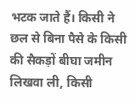भटक जाते हैं। किसी ने छल से बिना पैसे के किसी की सैकड़ों बीघा जमीन लिखवा ली, किसी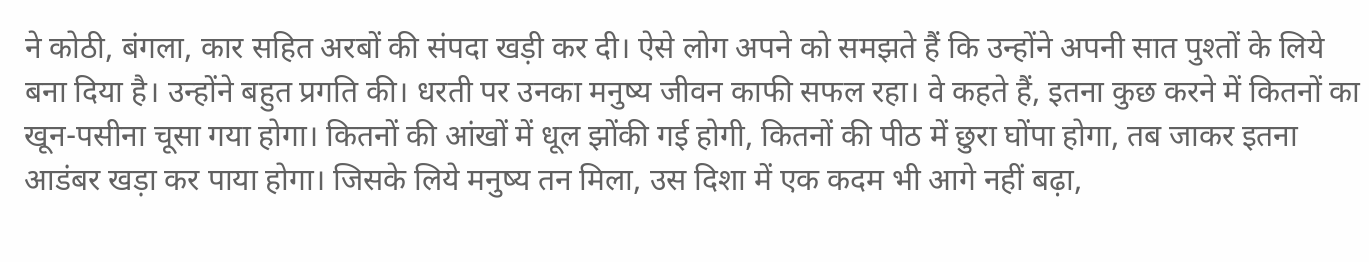ने कोठी, बंगला, कार सहित अरबों की संपदा खड़ी कर दी। ऐसे लोग अपने को समझते हैं कि उन्होंने अपनी सात पुश्तों के लिये बना दिया है। उन्होंने बहुत प्रगति की। धरती पर उनका मनुष्य जीवन काफी सफल रहा। वे कहते हैं, इतना कुछ करने में कितनों का खून-पसीना चूसा गया होगा। कितनों की आंखों में धूल झोंकी गई होगी, कितनों की पीठ में छुरा घोंपा होगा, तब जाकर इतना आडंबर खड़ा कर पाया होगा। जिसके लिये मनुष्य तन मिला, उस दिशा में एक कदम भी आगे नहीं बढ़ा,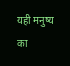यही मनुष्य का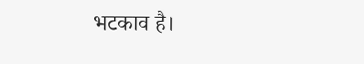भटकाव है।